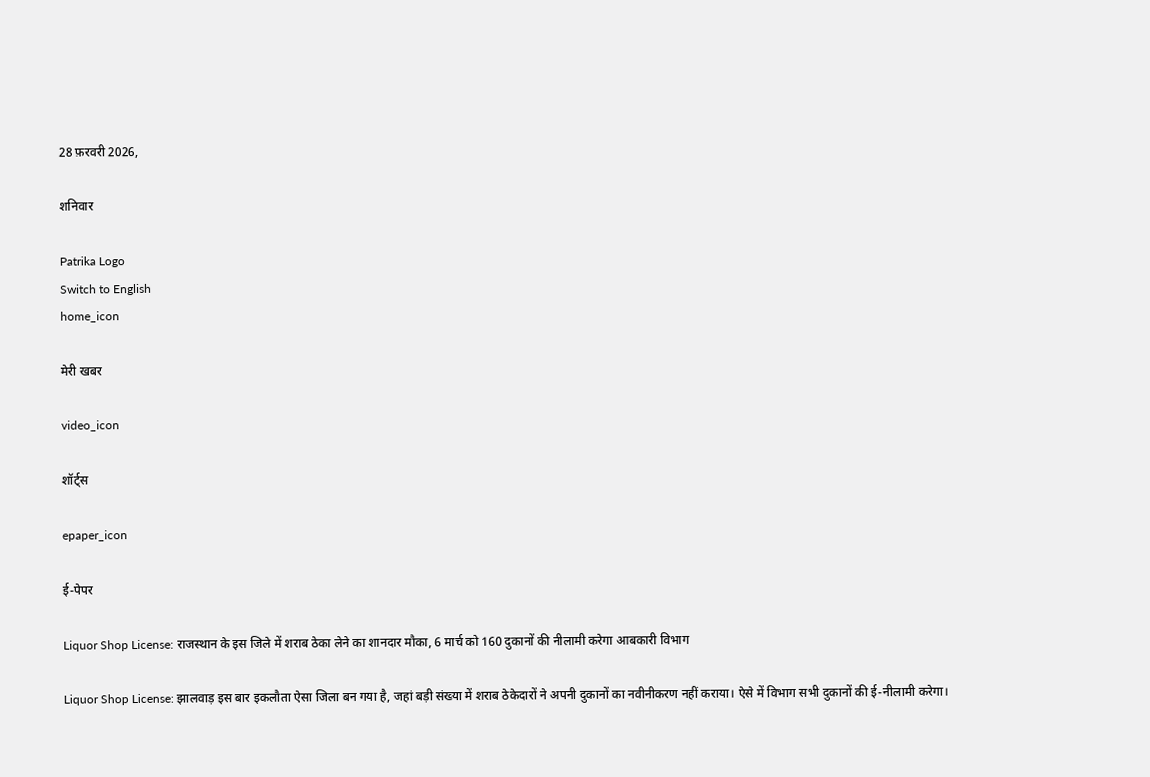28 फ़रवरी 2026,

शनिवार

Patrika Logo
Switch to English
home_icon

मेरी खबर

video_icon

शॉर्ट्स

epaper_icon

ई-पेपर

Liquor Shop License: राजस्थान के इस जिले में शराब ठेका लेने का शानदार मौका, 6 मार्च को 160 दुकानों की नीलामी करेगा आबकारी विभाग

Liquor Shop License: झालवाड़ इस बार इकलौता ऐसा जिला बन गया है, जहां बड़ी संख्या में शराब ठेकेदारों ने अपनी दुकानों का नवीनीकरण नहीं कराया। ऐसे में विभाग सभी दुकानों की ई-नीलामी करेगा।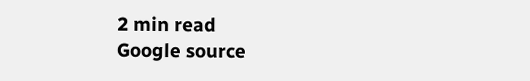2 min read
Google source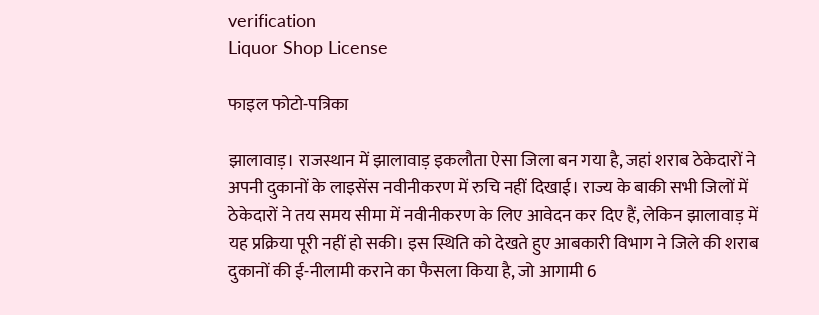verification
Liquor Shop License

फाइल फोटो-पत्रिका

झालावाड़। राजस्थान में झालावाड़ इकलौता ऐसा जिला बन गया है, जहां शराब ठेकेदारों ने अपनी दुकानों के लाइसेंस नवीनीकरण में रुचि नहीं दिखाई। राज्य के बाकी सभी जिलों में ठेकेदारों ने तय समय सीमा में नवीनीकरण के लिए आवेदन कर दिए हैं, लेकिन झालावाड़ में यह प्रक्रिया पूरी नहीं हो सकी। इस स्थिति को देखते हुए आबकारी विभाग ने जिले की शराब दुकानों की ई-नीलामी कराने का फैसला किया है, जो आगामी 6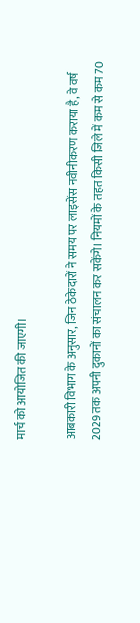मार्च को आयोजित की जाएगी।

आबकारी विभाग के अनुसार, जिन ठेकेदारों ने समय पर लाइसेंस नवीनीकरण कराया है, वे वर्ष 2029 तक अपनी दुकानों का संचालन कर सकेंगे। नियमों के तहत किसी जिले में कम से कम 70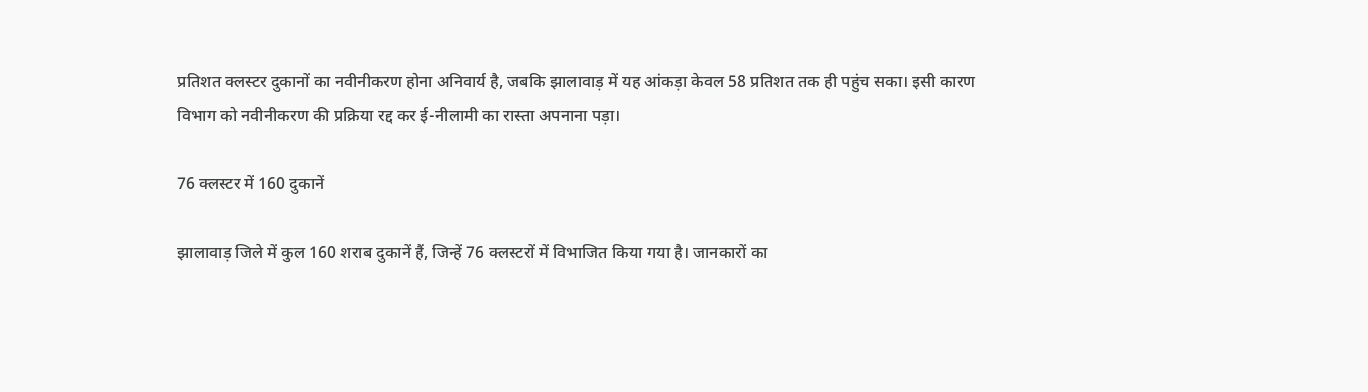प्रतिशत क्लस्टर दुकानों का नवीनीकरण होना अनिवार्य है, जबकि झालावाड़ में यह आंकड़ा केवल 58 प्रतिशत तक ही पहुंच सका। इसी कारण विभाग को नवीनीकरण की प्रक्रिया रद्द कर ई-नीलामी का रास्ता अपनाना पड़ा।

76 क्लस्टर में 160 दुकानें

झालावाड़ जिले में कुल 160 शराब दुकानें हैं, जिन्हें 76 क्लस्टरों में विभाजित किया गया है। जानकारों का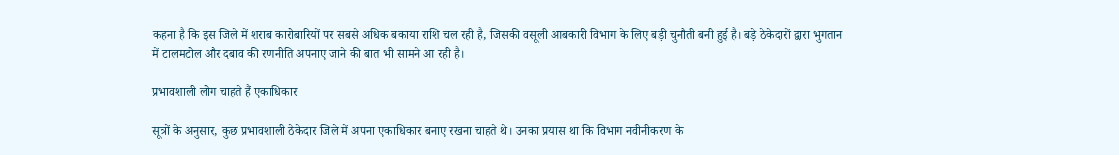कहना है कि इस जिले में शराब कारोबारियों पर सबसे अधिक बकाया राशि चल रही है, जिसकी वसूली आबकारी विभाग के लिए बड़ी चुनौती बनी हुई है। बड़े ठेकेदारों द्वारा भुगतान में टालमटोल और दबाव की रणनीति अपनाए जाने की बात भी सामने आ रही है।

प्रभावशाली लोग चाहते हैं एकाधिकार

सूत्रों के अनुसार, कुछ प्रभावशाली ठेकेदार जिले में अपना एकाधिकार बनाए रखना चाहते थे। उनका प्रयास था कि विभाग नवीनीकरण के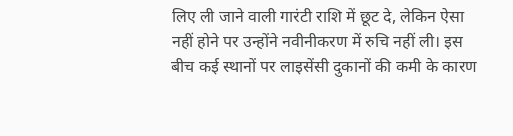लिए ली जाने वाली गारंटी राशि में छूट दे, लेकिन ऐसा नहीं होने पर उन्होंने नवीनीकरण में रुचि नहीं ली। इस बीच कई स्थानों पर लाइसेंसी दुकानों की कमी के कारण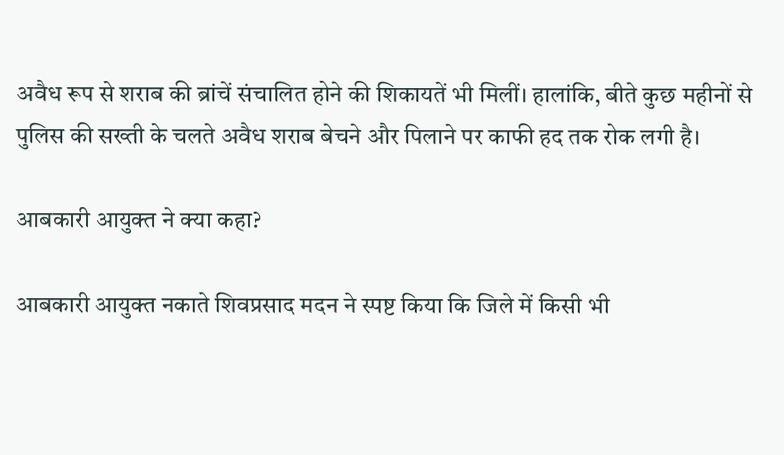अवैध रूप से शराब की ब्रांचें संचालित होने की शिकायतें भी मिलीं। हालांकि, बीते कुछ महीनों से पुलिस की सख्ती के चलते अवैध शराब बेचने और पिलाने पर काफी हद तक रोक लगी है।

आबकारी आयुक्त ने क्या कहा?

आबकारी आयुक्त नकाते शिवप्रसाद मदन ने स्पष्ट किया कि जिले में किसी भी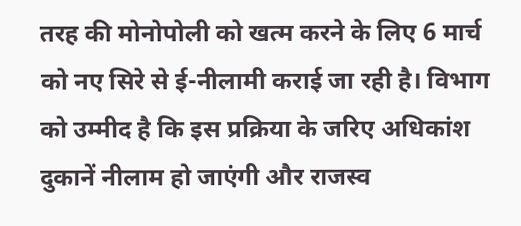तरह की मोनोपोली को खत्म करने के लिए 6 मार्च को नए सिरे से ई-नीलामी कराई जा रही है। विभाग को उम्मीद है कि इस प्रक्रिया के जरिए अधिकांश दुकानें नीलाम हो जाएंगी और राजस्व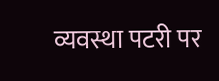व्यवस्था पटरी पर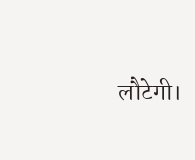लौटेगी।